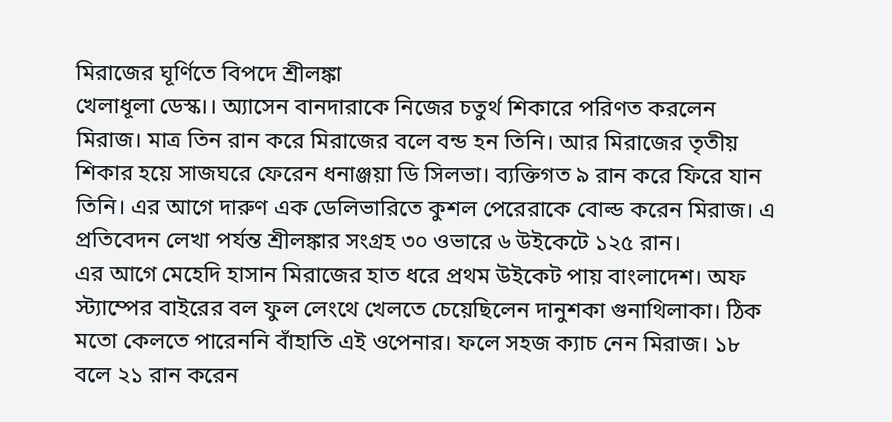মিরাজের ঘূর্ণিতে বিপদে শ্রীলঙ্কা
খেলাধূলা ডেস্ক।। অ্যাসেন বানদারাকে নিজের চতুর্থ শিকারে পরিণত করলেন মিরাজ। মাত্র তিন রান করে মিরাজের বলে বন্ড হন তিনি। আর মিরাজের তৃতীয় শিকার হয়ে সাজঘরে ফেরেন ধনাঞ্জয়া ডি সিলভা। ব্যক্তিগত ৯ রান করে ফিরে যান তিনি। এর আগে দারুণ এক ডেলিভারিতে কুশল পেরেরাকে বোল্ড করেন মিরাজ। এ প্রতিবেদন লেখা পর্যন্ত শ্রীলঙ্কার সংগ্রহ ৩০ ওভারে ৬ উইকেটে ১২৫ রান।
এর আগে মেহেদি হাসান মিরাজের হাত ধরে প্রথম উইকেট পায় বাংলাদেশ। অফ স্ট্যাম্পের বাইরের বল ফুল লেংথে খেলতে চেয়েছিলেন দানুশকা গুনাথিলাকা। ঠিক মতো কেলতে পারেননি বাঁহাতি এই ওপেনার। ফলে সহজ ক্যাচ নেন মিরাজ। ১৮ বলে ২১ রান করেন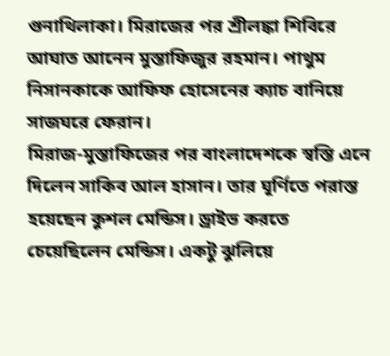গুনাথিলাকা। মিরাজের পর শ্রীলঙ্কা শিবিরে আঘাত আনেন মুস্তাফিজুর রহমান। পাথুম নিসানকাকে আফিফ হোসেনের ক্যাচ বানিয়ে সাজঘরে ফেরান।
মিরাজ-মুস্তাফিজের পর বাংলাদেশকে স্বস্তি এনে দিলেন সাকিব আল হাসান। তার ঘূর্ণিতে পরাস্ত হয়েছেন কুশল মেন্ডিস। ড্রাইভ করতে চেয়েছিলেন মেন্ডিস। একটু ঝুলিয়ে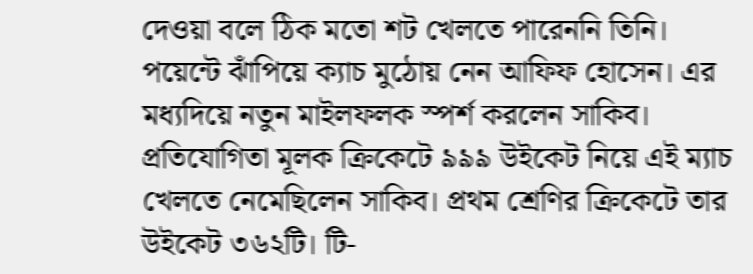দেওয়া বলে ঠিক মতো শট খেলতে পারেননি তিনি। পয়েন্টে ঝাঁপিয়ে ক্যাচ মুঠোয় নেন আফিফ হোসেন। এর মধ্যদিয়ে নতুন মাইলফলক স্পর্শ করলেন সাকিব। প্রতিযোগিতা মূলক ক্রিকেটে ৯৯৯ উইকেট নিয়ে এই ম্যাচ খেলতে নেমেছিলেন সাকিব। প্রথম শ্রেণির ক্রিকেটে তার উইকেট ৩৬২টি। টি-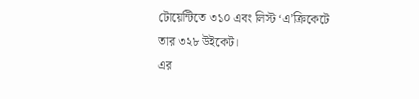টোয়েন্টিতে ৩১০ এবং লিস্ট ‘এ’ক্রিকেটে তার ৩২৮ উইকেট।
এর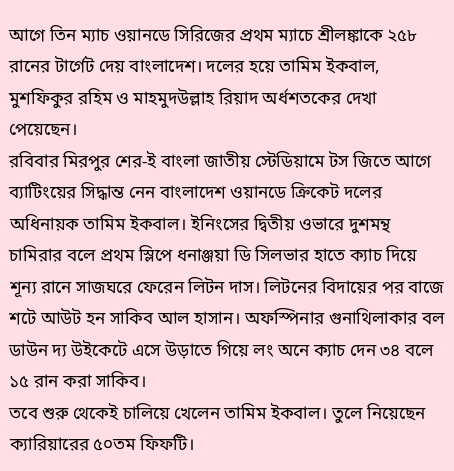আগে তিন ম্যাচ ওয়ানডে সিরিজের প্রথম ম্যাচে শ্রীলঙ্কাকে ২৫৮ রানের টার্গেট দেয় বাংলাদেশ। দলের হয়ে তামিম ইকবাল, মুশফিকুর রহিম ও মাহমুদউল্লাহ রিয়াদ অর্ধশতকের দেখা পেয়েছেন।
রবিবার মিরপুর শের-ই বাংলা জাতীয় স্টেডিয়ামে টস জিতে আগে ব্যাটিংয়ের সিদ্ধান্ত নেন বাংলাদেশ ওয়ানডে ক্রিকেট দলের অধিনায়ক তামিম ইকবাল। ইনিংসের দ্বিতীয় ওভারে দুশমন্থ চামিরার বলে প্রথম স্লিপে ধনাঞ্জয়া ডি সিলভার হাতে ক্যাচ দিয়ে শূন্য রানে সাজঘরে ফেরেন লিটন দাস। লিটনের বিদায়ের পর বাজে শটে আউট হন সাকিব আল হাসান। অফস্পিনার গুনাথিলাকার বল ডাউন দ্য উইকেটে এসে উড়াতে গিয়ে লং অনে ক্যাচ দেন ৩৪ বলে ১৫ রান করা সাকিব।
তবে শুরু থেকেই চালিয়ে খেলেন তামিম ইকবাল। তুলে নিয়েছেন ক্যারিয়ারের ৫০তম ফিফটি।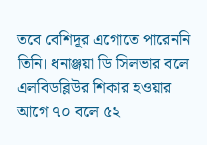তবে বেশিদূর এগোতে পারেননি তিনি। ধনাঞ্জয়া ডি সিলভার বলে এলবিডব্লিউর শিকার হওয়ার আগে ৭০ বলে ৫২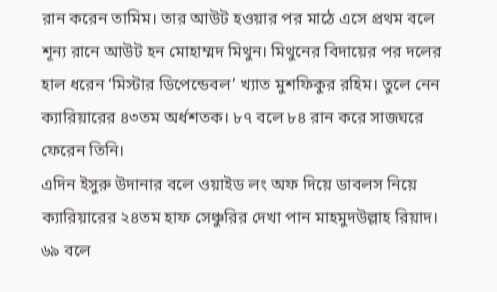রান করেন তামিম। তার আউট হওয়ার পর মাঠে এসে প্রথম বলে শূন্য রানে আউট হন মোহাম্মদ মিথুন। মিথুনের বিদায়ের পর দলের হাল ধরেন ‘মিস্টার ডিপেন্ডেবল’ খ্যাত মুশফিকুর রহিম। তুলে নেন ক্যারিয়ারের ৪৩তম অর্ধশতক। ৮৭ বলে ৮৪ রান করে সাজঘরে ফেরেন তিনি।
এদিন ইসুরু উদানার বলে ওয়াইড লং অফ দিয়ে ডাবলস নিয়ে ক্যারিয়ারের ২৪তম হাফ সেঞ্চুরির দেখা পান মাহমুদউল্লাহ রিয়াদ। ৬৯ বলে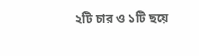২টি চার ও ১টি ছয়ে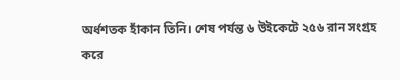অর্ধশতক হাঁকান তিনি। শেষ পর্যন্ত ৬ উইকেটে ২৫৬ রান সংগ্রহ করে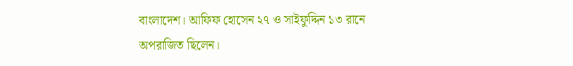বাংলাদেশ। আফিফ হোসেন ২৭ ও সাইফুদ্দিন ১৩ রানে অপরাজিত ছিলেন।